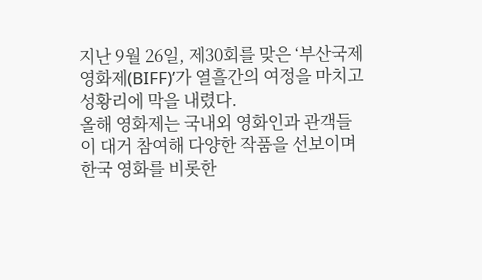지난 9월 26일, 제30회를 맞은 ‘부산국제영화제(BIFF)’가 열흘간의 여정을 마치고 성황리에 막을 내렸다.
올해 영화제는 국내외 영화인과 관객들이 대거 참여해 다양한 작품을 선보이며 한국 영화를 비롯한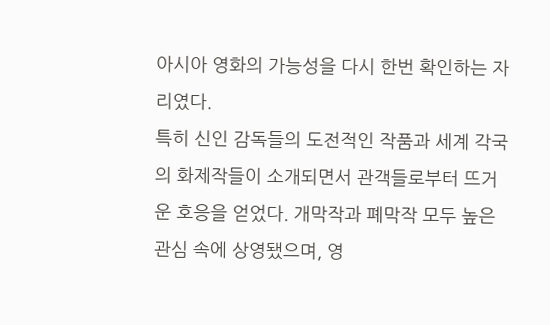아시아 영화의 가능성을 다시 한번 확인하는 자리였다.
특히 신인 감독들의 도전적인 작품과 세계 각국의 화제작들이 소개되면서 관객들로부터 뜨거운 호응을 얻었다. 개막작과 폐막작 모두 높은 관심 속에 상영됐으며, 영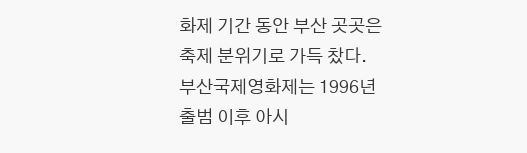화제 기간 동안 부산 곳곳은 축제 분위기로 가득 찼다.
부산국제영화제는 1996년 출범 이후 아시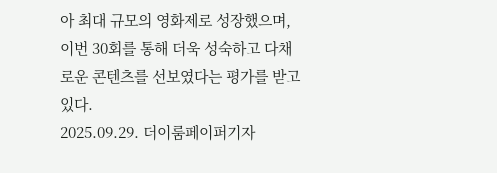아 최대 규모의 영화제로 성장했으며, 이번 30회를 통해 더욱 성숙하고 다채로운 콘텐츠를 선보였다는 평가를 받고 있다.
2025.09.29. 더이룸페이퍼기자